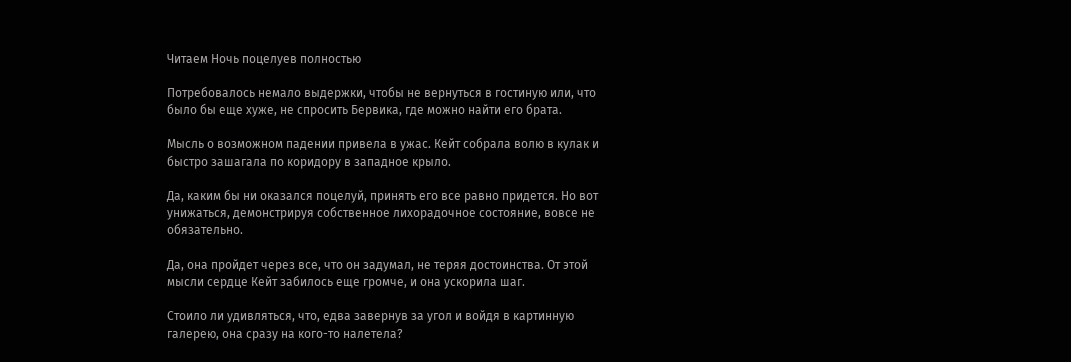Читаем Ночь поцелуев полностью

Потребовалось немало выдержки, чтобы не вернуться в гостиную или, что было бы еще хуже, не спросить Бервика, где можно найти его брата.

Мысль о возможном падении привела в ужас. Кейт собрала волю в кулак и быстро зашагала по коридору в западное крыло.

Да, каким бы ни оказался поцелуй, принять его все равно придется. Но вот унижаться, демонстрируя собственное лихорадочное состояние, вовсе не обязательно.

Да, она пройдет через все, что он задумал, не теряя достоинства. От этой мысли сердце Кейт забилось еще громче, и она ускорила шаг.

Стоило ли удивляться, что, едва завернув за угол и войдя в картинную галерею, она сразу на кого-то налетела?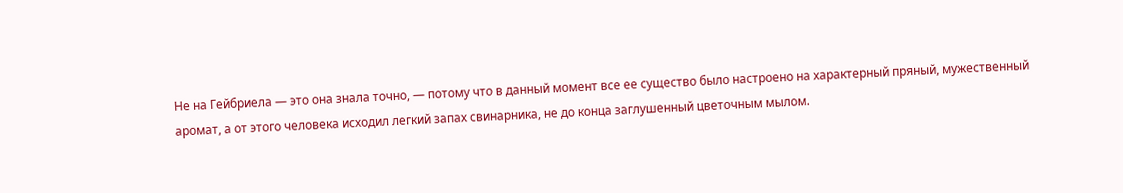Не на Гейбриела — это она знала точно, — потому что в данный момент все ее существо было настроено на характерный пряный, мужественный аромат, а от этого человека исходил легкий запах свинарника, не до конца заглушенный цветочным мылом.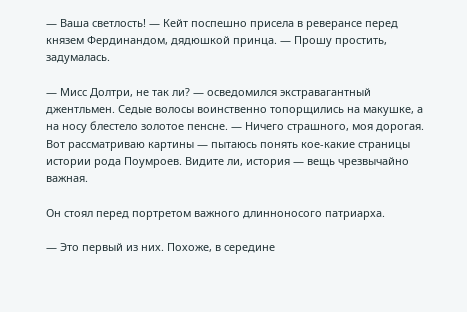— Ваша светлость! — Кейт поспешно присела в реверансе перед князем Фердинандом, дядюшкой принца. — Прошу простить, задумалась.

— Мисс Долтри, не так ли? — осведомился экстравагантный джентльмен. Седые волосы воинственно топорщились на макушке, а на носу блестело золотое пенсне. — Ничего страшного, моя дорогая. Вот рассматриваю картины — пытаюсь понять кое-какие страницы истории рода Поумроев. Видите ли, история — вещь чрезвычайно важная.

Он стоял перед портретом важного длинноносого патриарха.

— Это первый из них. Похоже, в середине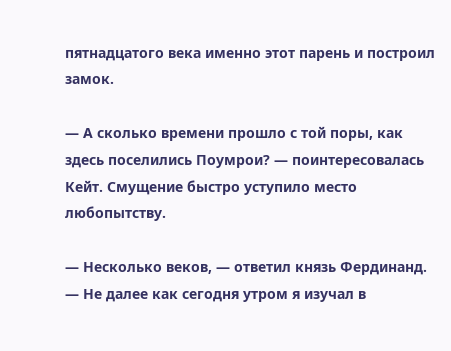пятнадцатого века именно этот парень и построил замок.

— А сколько времени прошло с той поры, как здесь поселились Поумрои? — поинтересовалась Кейт. Смущение быстро уступило место любопытству.

— Несколько веков, — ответил князь Фердинанд. — Не далее как сегодня утром я изучал в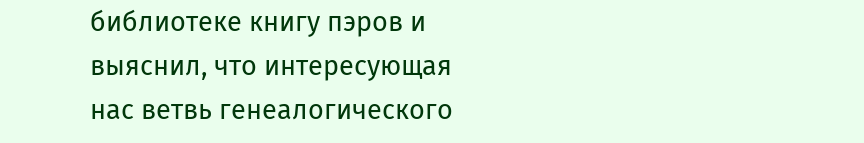библиотеке книгу пэров и выяснил, что интересующая нас ветвь генеалогического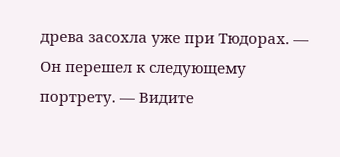древа засохла уже при Тюдорах. — Он перешел к следующему портрету. — Видите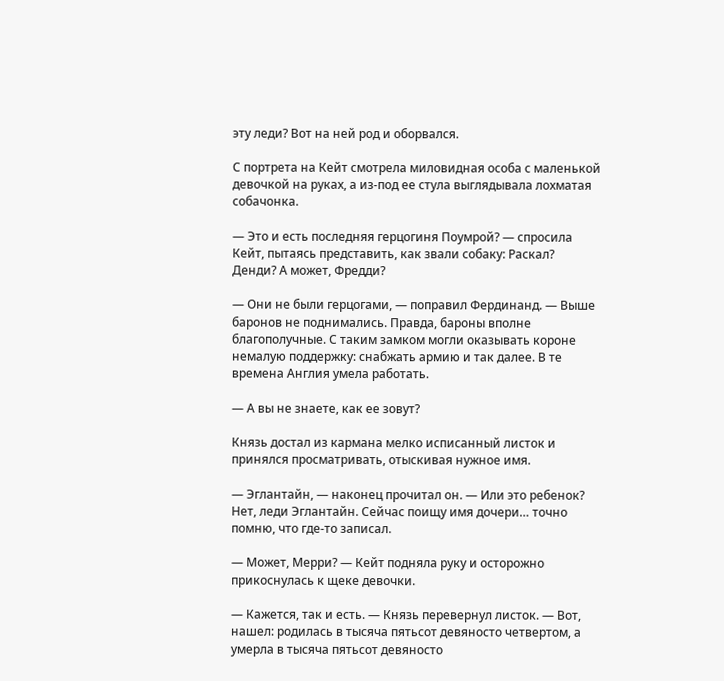эту леди? Вот на ней род и оборвался.

С портрета на Кейт смотрела миловидная особа с маленькой девочкой на руках, а из-под ее стула выглядывала лохматая собачонка.

— Это и есть последняя герцогиня Поумрой? — спросила Кейт, пытаясь представить, как звали собаку: Раскал? Денди? А может, Фредди?

— Они не были герцогами, — поправил Фердинанд. — Выше баронов не поднимались. Правда, бароны вполне благополучные. С таким замком могли оказывать короне немалую поддержку: снабжать армию и так далее. В те времена Англия умела работать.

— А вы не знаете, как ее зовут?

Князь достал из кармана мелко исписанный листок и принялся просматривать, отыскивая нужное имя.

— Эглантайн, — наконец прочитал он. — Или это ребенок? Нет, леди Эглантайн. Сейчас поищу имя дочери… точно помню, что где-то записал.

— Может, Мерри? — Кейт подняла руку и осторожно прикоснулась к щеке девочки.

— Кажется, так и есть. — Князь перевернул листок. — Вот, нашел: родилась в тысяча пятьсот девяносто четвертом, а умерла в тысяча пятьсот девяносто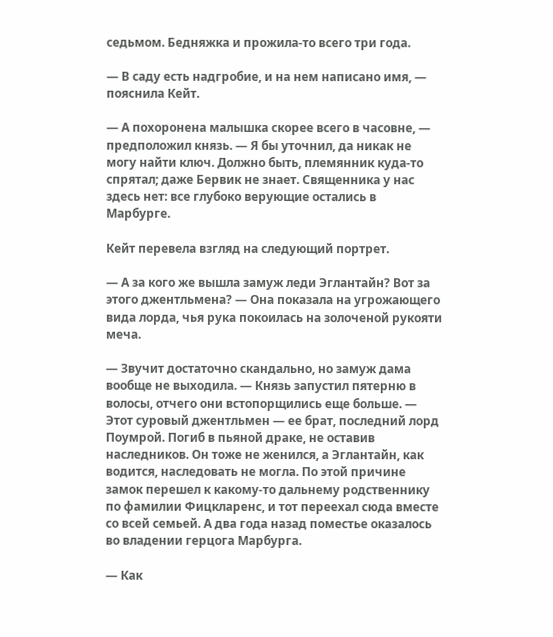седьмом. Бедняжка и прожила-то всего три года.

— В саду есть надгробие, и на нем написано имя, — пояснила Кейт.

— А похоронена малышка скорее всего в часовне, — предположил князь. — Я бы уточнил, да никак не могу найти ключ. Должно быть, племянник куда-то спрятал; даже Бервик не знает. Священника у нас здесь нет: все глубоко верующие остались в Марбурге.

Кейт перевела взгляд на следующий портрет.

— А за кого же вышла замуж леди Эглантайн? Вот за этого джентльмена? — Она показала на угрожающего вида лорда, чья рука покоилась на золоченой рукояти меча.

— Звучит достаточно скандально, но замуж дама вообще не выходила. — Князь запустил пятерню в волосы, отчего они встопорщились еще больше. — Этот суровый джентльмен — ее брат, последний лорд Поумрой. Погиб в пьяной драке, не оставив наследников. Он тоже не женился, а Эглантайн, как водится, наследовать не могла. По этой причине замок перешел к какому-то дальнему родственнику по фамилии Фицкларенс, и тот переехал сюда вместе со всей семьей. А два года назад поместье оказалось во владении герцога Марбурга.

— Как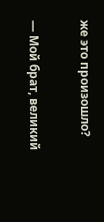же это произошло?

— Мой брат, великий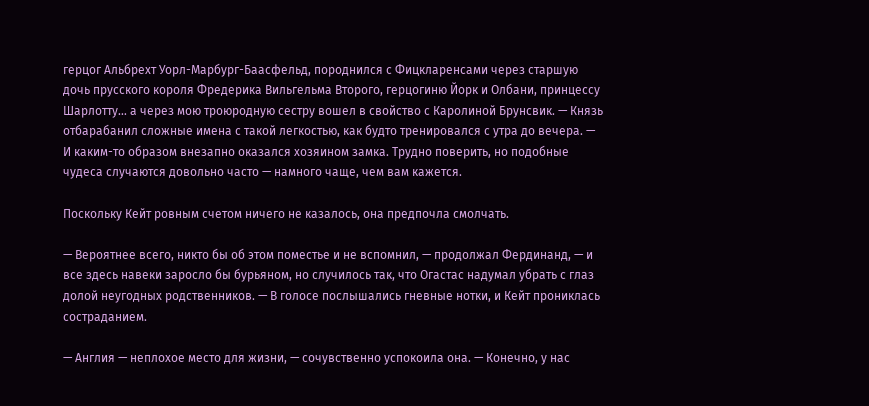герцог Альбрехт Уорл-Марбург-Баасфельд, породнился с Фицкларенсами через старшую дочь прусского короля Фредерика Вильгельма Второго, герцогиню Йорк и Олбани, принцессу Шарлотту… а через мою троюродную сестру вошел в свойство с Каролиной Брунсвик. — Князь отбарабанил сложные имена с такой легкостью, как будто тренировался с утра до вечера. — И каким-то образом внезапно оказался хозяином замка. Трудно поверить, но подобные чудеса случаются довольно часто — намного чаще, чем вам кажется.

Поскольку Кейт ровным счетом ничего не казалось, она предпочла смолчать.

— Вероятнее всего, никто бы об этом поместье и не вспомнил, — продолжал Фердинанд, — и все здесь навеки заросло бы бурьяном, но случилось так, что Огастас надумал убрать с глаз долой неугодных родственников. — В голосе послышались гневные нотки, и Кейт прониклась состраданием.

— Англия — неплохое место для жизни, — сочувственно успокоила она. — Конечно, у нас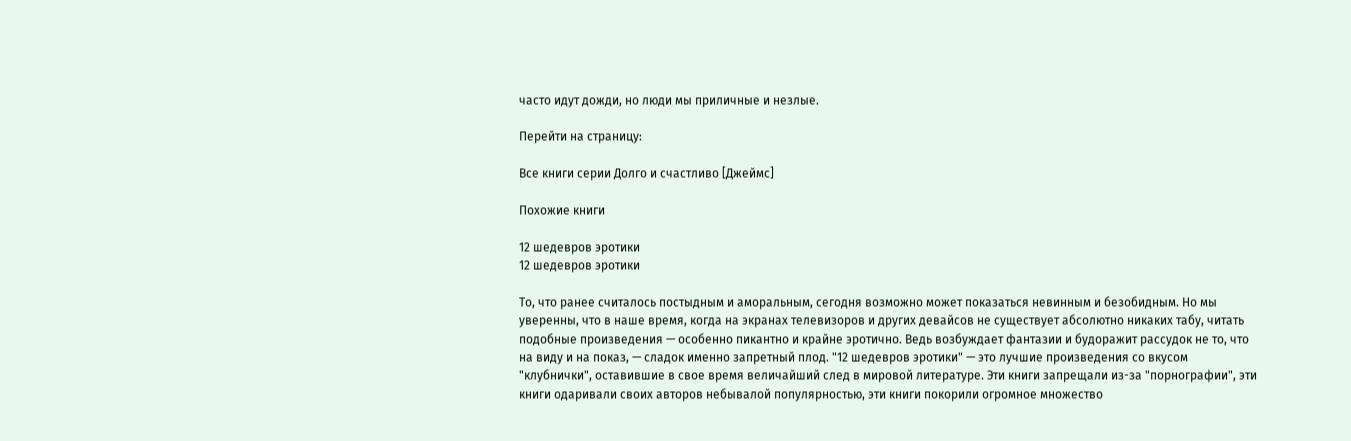часто идут дожди, но люди мы приличные и незлые.

Перейти на страницу:

Все книги серии Долго и счастливо [Джеймс]

Похожие книги

12 шедевров эротики
12 шедевров эротики

То, что ранее считалось постыдным и аморальным, сегодня возможно может показаться невинным и безобидным. Но мы уверенны, что в наше время, когда на экранах телевизоров и других девайсов не существует абсолютно никаких табу, читать подобные произведения — особенно пикантно и крайне эротично. Ведь возбуждает фантазии и будоражит рассудок не то, что на виду и на показ, — сладок именно запретный плод. "12 шедевров эротики" — это лучшие произведения со вкусом "клубнички", оставившие в свое время величайший след в мировой литературе. Эти книги запрещали из-за "порнографии", эти книги одаривали своих авторов небывалой популярностью, эти книги покорили огромное множество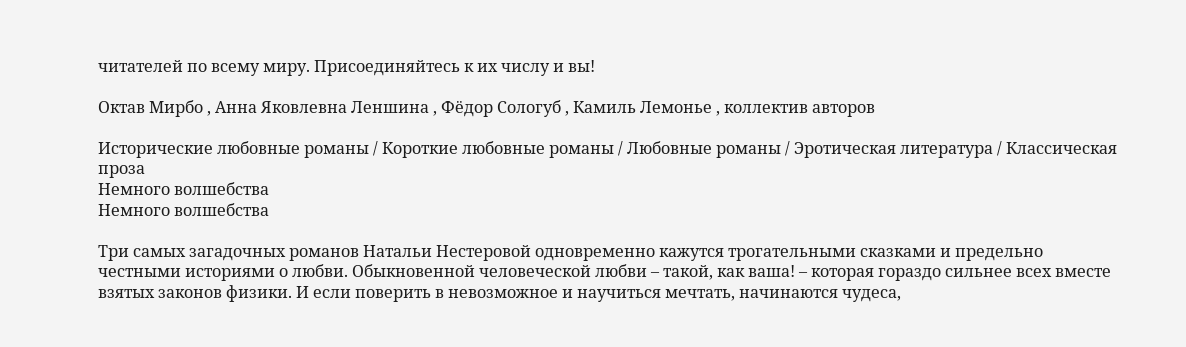читателей по всему миру. Присоединяйтесь к их числу и вы!

Октав Мирбо , Анна Яковлевна Леншина , Фёдор Сологуб , Камиль Лемонье , коллектив авторов

Исторические любовные романы / Короткие любовные романы / Любовные романы / Эротическая литература / Классическая проза
Немного волшебства
Немного волшебства

Три самых загадочных романов Натальи Нестеровой одновременно кажутся трогательными сказками и предельно честными историями о любви. Обыкновенной человеческой любви – такой, как ваша! – которая гораздо сильнее всех вместе взятых законов физики. И если поверить в невозможное и научиться мечтать, начинаются чудеса,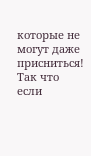которые не могут даже присниться! Так что если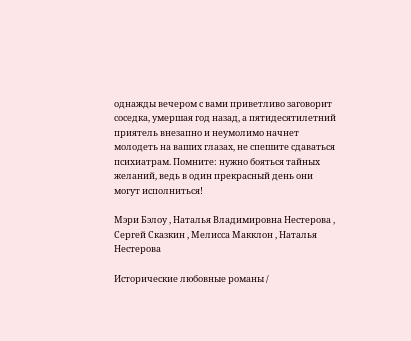однажды вечером с вами приветливо заговорит соседка, умершая год назад, а пятидесятилетний приятель внезапно и неумолимо начнет молодеть на ваших глазах, не спешите сдаваться психиатрам. Помните: нужно бояться тайных желаний, ведь в один прекрасный день они могут исполниться!

Мэри Бэлоу , Наталья Владимировна Нестерова , Сергей Сказкин , Мелисса Макклон , Наталья Нестерова

Исторические любовные романы /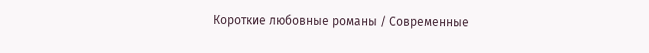Короткие любовные романы / Современные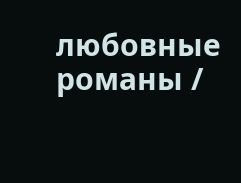любовные романы /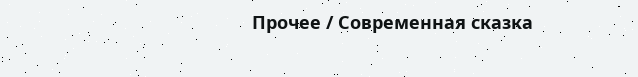Прочее / Современная сказка